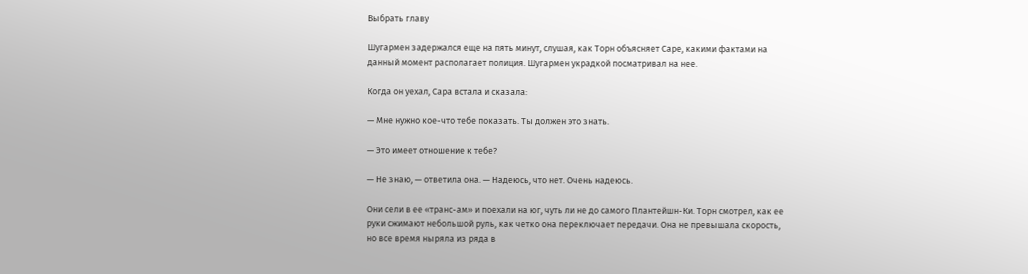Выбрать главу

Шугармен задержался еще на пять минут, слушая, как Торн объясняет Саре, какими фактами на данный момент располагает полиция. Шугармен украдкой посматривал на нее.

Когда он уехал, Сара встала и сказала:

— Мне нужно кое-что тебе показать. Ты должен это знать.

— Это имеет отношение к тебе?

— Не знаю, — ответила она. — Надеюсь, что нет. Очень надеюсь.

Они сели в ее «транс-ам» и поехали на юг, чуть ли не до самого Плантейшн-Ки. Торн смотрел, как ее руки сжимают небольшой руль, как четко она переключает передачи. Она не превышала скорость, но все время ныряла из ряда в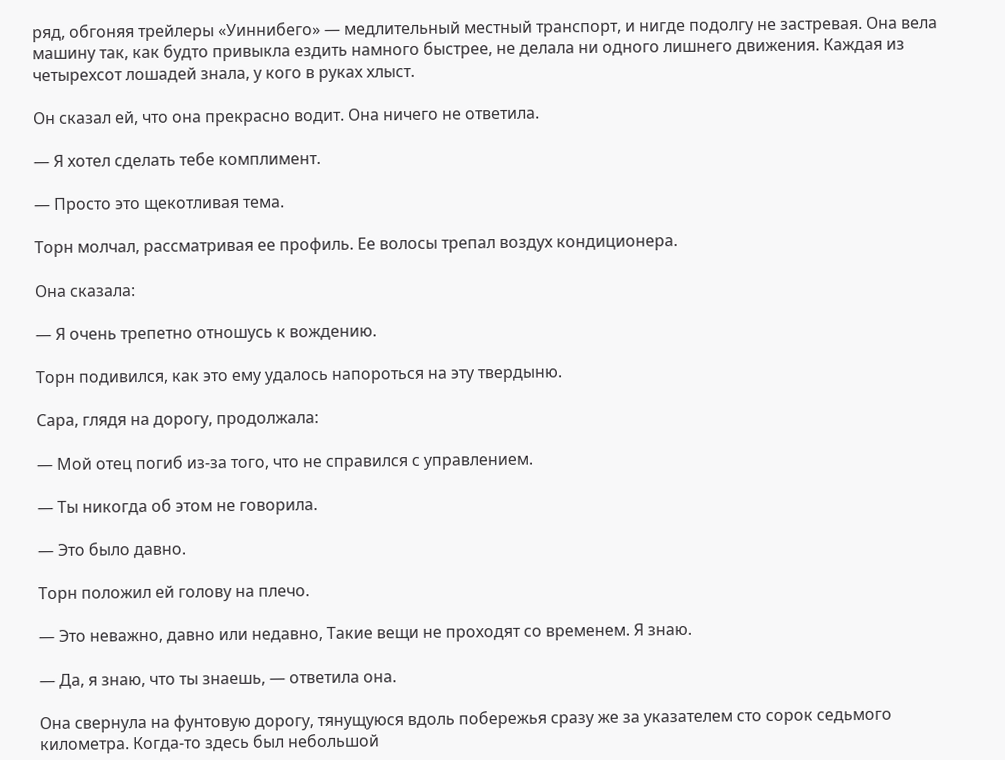ряд, обгоняя трейлеры «Уиннибего» — медлительный местный транспорт, и нигде подолгу не застревая. Она вела машину так, как будто привыкла ездить намного быстрее, не делала ни одного лишнего движения. Каждая из четырехсот лошадей знала, у кого в руках хлыст.

Он сказал ей, что она прекрасно водит. Она ничего не ответила.

— Я хотел сделать тебе комплимент.

— Просто это щекотливая тема.

Торн молчал, рассматривая ее профиль. Ее волосы трепал воздух кондиционера.

Она сказала:

— Я очень трепетно отношусь к вождению.

Торн подивился, как это ему удалось напороться на эту твердыню.

Сара, глядя на дорогу, продолжала:

— Мой отец погиб из-за того, что не справился с управлением.

— Ты никогда об этом не говорила.

— Это было давно.

Торн положил ей голову на плечо.

— Это неважно, давно или недавно, Такие вещи не проходят со временем. Я знаю.

— Да, я знаю, что ты знаешь, — ответила она.

Она свернула на фунтовую дорогу, тянущуюся вдоль побережья сразу же за указателем сто сорок седьмого километра. Когда-то здесь был небольшой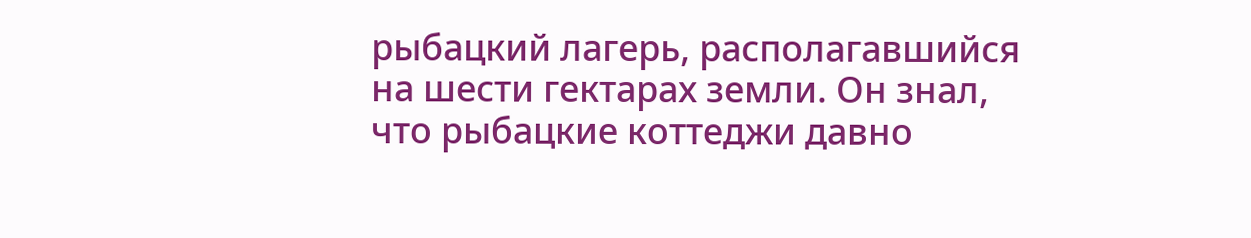рыбацкий лагерь, располагавшийся на шести гектарах земли. Он знал, что рыбацкие коттеджи давно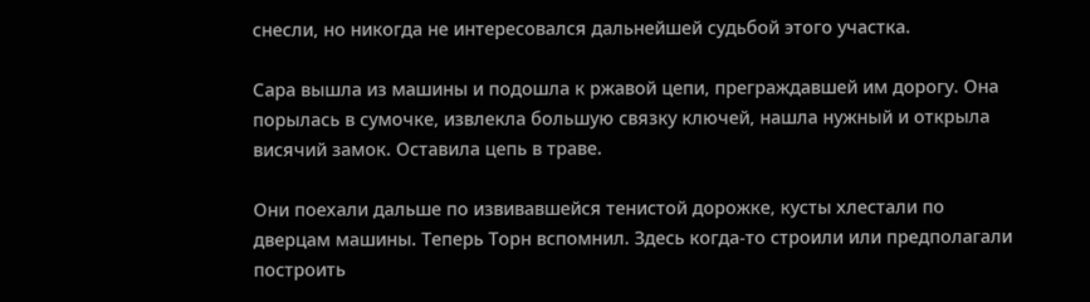снесли, но никогда не интересовался дальнейшей судьбой этого участка.

Сара вышла из машины и подошла к ржавой цепи, преграждавшей им дорогу. Она порылась в сумочке, извлекла большую связку ключей, нашла нужный и открыла висячий замок. Оставила цепь в траве.

Они поехали дальше по извивавшейся тенистой дорожке, кусты хлестали по дверцам машины. Теперь Торн вспомнил. Здесь когда-то строили или предполагали построить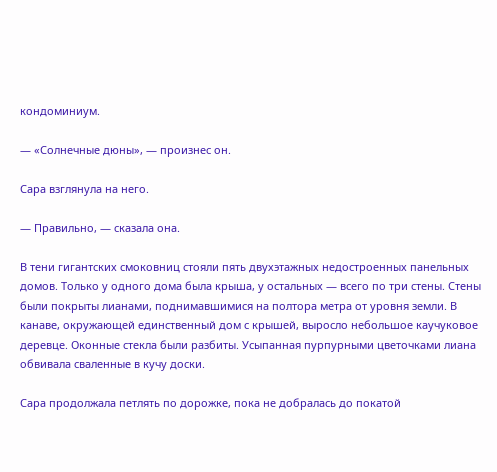кондоминиум.

— «Солнечные дюны», — произнес он.

Сара взглянула на него.

— Правильно, — сказала она.

В тени гигантских смоковниц стояли пять двухэтажных недостроенных панельных домов. Только у одного дома была крыша, у остальных — всего по три стены. Стены были покрыты лианами, поднимавшимися на полтора метра от уровня земли. В канаве, окружающей единственный дом с крышей, выросло небольшое каучуковое деревце. Оконные стекла были разбиты. Усыпанная пурпурными цветочками лиана обвивала сваленные в кучу доски.

Сара продолжала петлять по дорожке, пока не добралась до покатой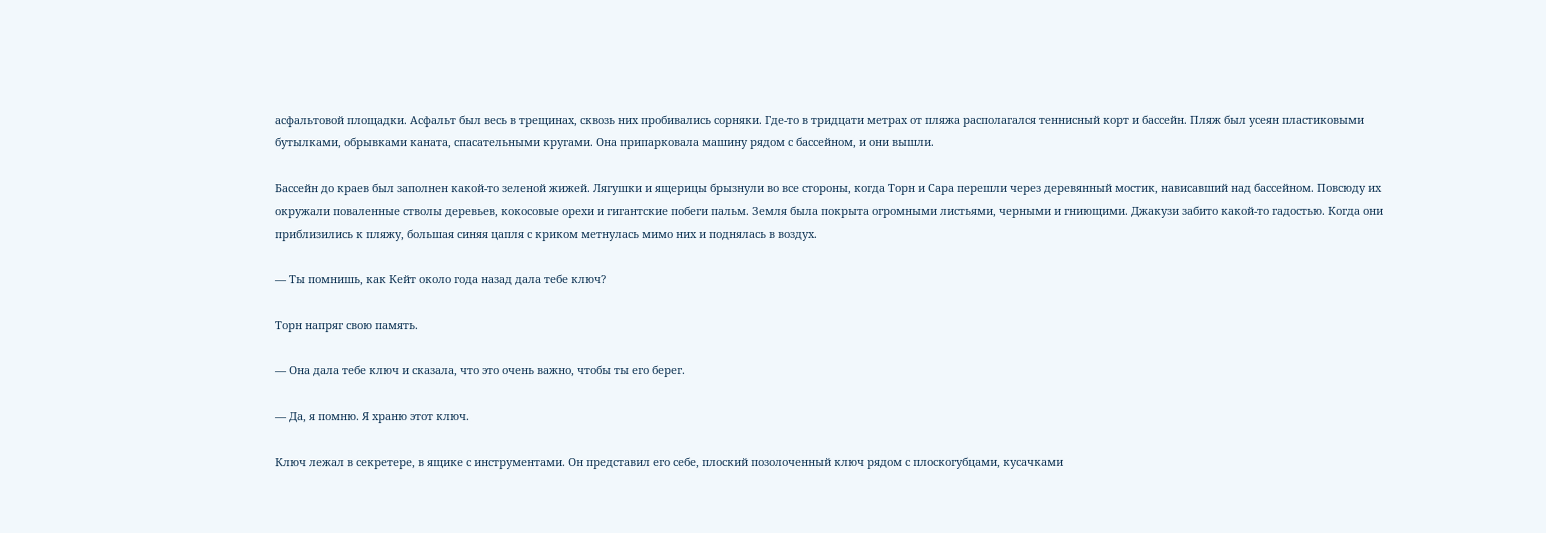асфальтовой площадки. Асфальт был весь в трещинах, сквозь них пробивались сорняки. Где-то в тридцати метрах от пляжа располагался теннисный корт и бассейн. Пляж был усеян пластиковыми бутылками, обрывками каната, спасательными кругами. Она припарковала машину рядом с бассейном, и они вышли.

Бассейн до краев был заполнен какой-то зеленой жижей. Лягушки и ящерицы брызнули во все стороны, когда Торн и Сара перешли через деревянный мостик, нависавший над бассейном. Повсюду их окружали поваленные стволы деревьев, кокосовые орехи и гигантские побеги пальм. Земля была покрыта огромными листьями, черными и гниющими. Джакузи забито какой-то гадостью. Когда они приблизились к пляжу, большая синяя цапля с криком метнулась мимо них и поднялась в воздух.

— Ты помнишь, как Кейт около года назад дала тебе ключ?

Торн напряг свою память.

— Она дала тебе ключ и сказала, что это очень важно, чтобы ты его берег.

— Да, я помню. Я храню этот ключ.

Ключ лежал в секретере, в ящике с инструментами. Он представил его себе, плоский позолоченный ключ рядом с плоскогубцами, кусачками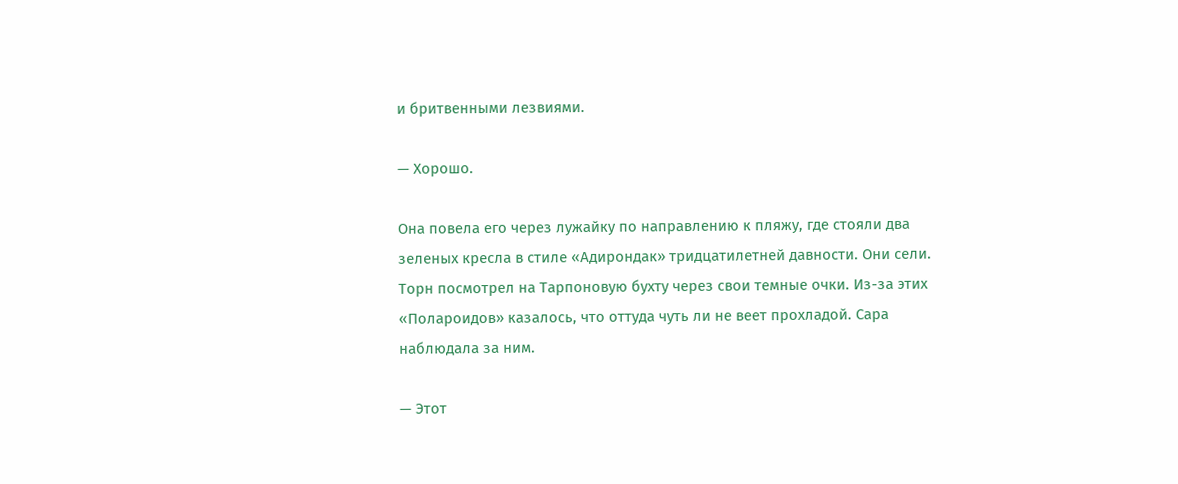и бритвенными лезвиями.

— Хорошо.

Она повела его через лужайку по направлению к пляжу, где стояли два зеленых кресла в стиле «Адирондак» тридцатилетней давности. Они сели. Торн посмотрел на Тарпоновую бухту через свои темные очки. Из-за этих «Полароидов» казалось, что оттуда чуть ли не веет прохладой. Сара наблюдала за ним.

— Этот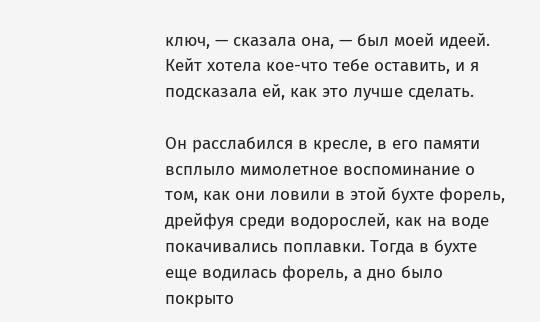ключ, — сказала она, — был моей идеей. Кейт хотела кое-что тебе оставить, и я подсказала ей, как это лучше сделать.

Он расслабился в кресле, в его памяти всплыло мимолетное воспоминание о том, как они ловили в этой бухте форель, дрейфуя среди водорослей, как на воде покачивались поплавки. Тогда в бухте еще водилась форель, а дно было покрыто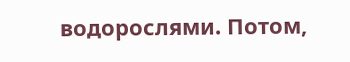водорослями. Потом,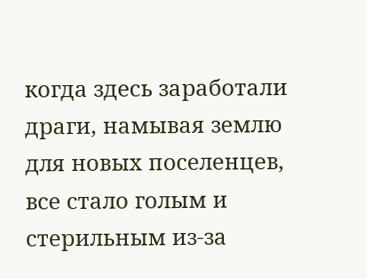когда здесь заработали драги, намывая землю для новых поселенцев, все стало голым и стерильным из-за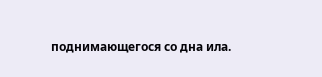поднимающегося со дна ила.